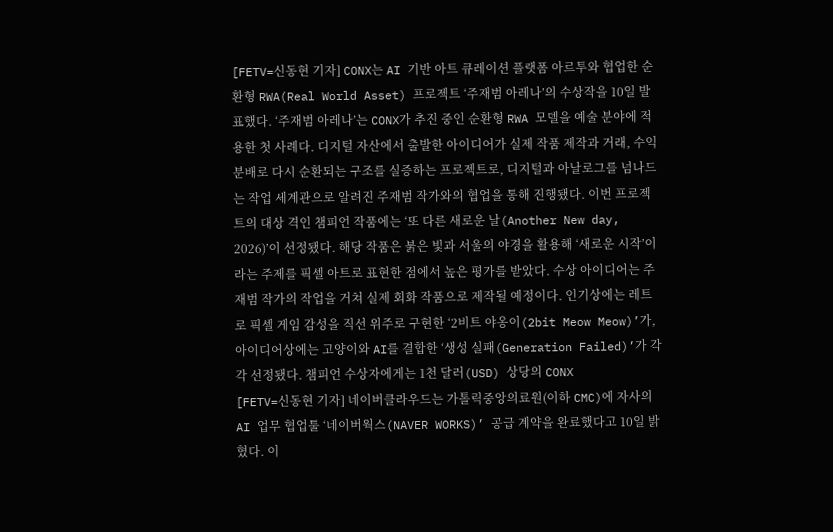[FETV=신동현 기자] CONX는 AI 기반 아트 큐레이션 플랫폼 아르투와 협업한 순환형 RWA(Real World Asset) 프로젝트 ‘주재범 아레나’의 수상작을 10일 발표했다. ‘주재범 아레나’는 CONX가 추진 중인 순환형 RWA 모델을 예술 분야에 적용한 첫 사례다. 디지털 자산에서 출발한 아이디어가 실제 작품 제작과 거래, 수익 분배로 다시 순환되는 구조를 실증하는 프로젝트로, 디지털과 아날로그를 넘나드는 작업 세계관으로 알려진 주재범 작가와의 협업을 통해 진행됐다. 이번 프로젝트의 대상 격인 챔피언 작품에는 ‘또 다른 새로운 날(Another New day, 2026)’이 선정됐다. 해당 작품은 붉은 빛과 서울의 야경을 활용해 ‘새로운 시작’이라는 주제를 픽셀 아트로 표현한 점에서 높은 평가를 받았다. 수상 아이디어는 주재범 작가의 작업을 거쳐 실제 회화 작품으로 제작될 예정이다. 인기상에는 레트로 픽셀 게임 감성을 직선 위주로 구현한 ‘2비트 야옹이(2bit Meow Meow)’가, 아이디어상에는 고양이와 AI를 결합한 ‘생성 실패(Generation Failed)’가 각각 선정됐다. 챔피언 수상자에게는 1천 달러(USD) 상당의 CONX
[FETV=신동현 기자] 네이버클라우드는 가톨릭중앙의료원(이하 CMC)에 자사의 AI 업무 협업툴 ‘네이버웍스(NAVER WORKS)’ 공급 계약을 완료했다고 10일 밝혔다. 이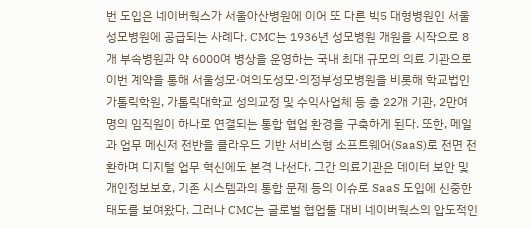번 도입은 네이버웍스가 서울아산병원에 이어 또 다른 빅5 대형병원인 서울성모병원에 공급되는 사례다. CMC는 1936년 성모병원 개원을 시작으로 8개 부속병원과 약 6000여 병상을 운영하는 국내 최대 규모의 의료 기관으로 이번 계약을 통해 서울성모·여의도성모·의정부성모병원을 비롯해 학교법인 가톨릭학원, 가톨릭대학교 성의교정 및 수익사업체 등 총 22개 기관, 2만여 명의 임직원이 하나로 연결되는 통합 협업 환경을 구축하게 된다. 또한, 메일과 업무 메신저 전반을 클라우드 기반 서비스형 소프트웨어(SaaS)로 전면 전환하며 디지털 업무 혁신에도 본격 나선다. 그간 의료기관은 데이터 보안 및 개인정보보호, 기존 시스템과의 통합 문제 등의 이슈로 SaaS 도입에 신중한 태도를 보여왔다. 그러나 CMC는 글로벌 협업툴 대비 네이버웍스의 압도적인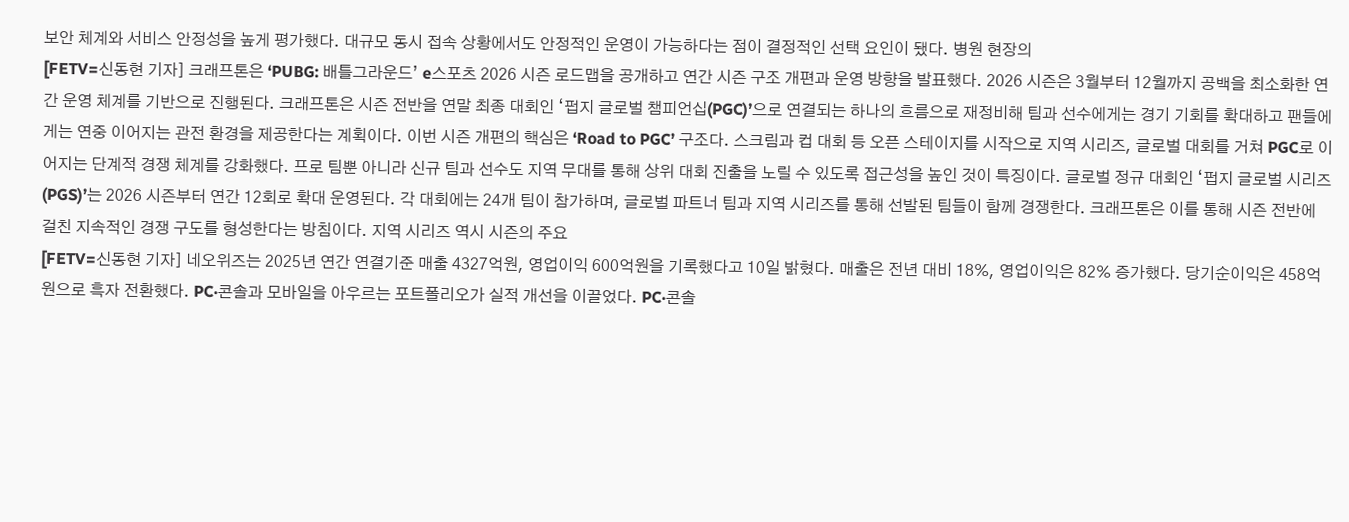보안 체계와 서비스 안정성을 높게 평가했다. 대규모 동시 접속 상황에서도 안정적인 운영이 가능하다는 점이 결정적인 선택 요인이 됐다. 병원 현장의
[FETV=신동현 기자] 크래프톤은 ‘PUBG: 배틀그라운드’ e스포츠 2026 시즌 로드맵을 공개하고 연간 시즌 구조 개편과 운영 방향을 발표했다. 2026 시즌은 3월부터 12월까지 공백을 최소화한 연간 운영 체계를 기반으로 진행된다. 크래프톤은 시즌 전반을 연말 최종 대회인 ‘펍지 글로벌 챔피언십(PGC)’으로 연결되는 하나의 흐름으로 재정비해 팀과 선수에게는 경기 기회를 확대하고 팬들에게는 연중 이어지는 관전 환경을 제공한다는 계획이다. 이번 시즌 개편의 핵심은 ‘Road to PGC’ 구조다. 스크림과 컵 대회 등 오픈 스테이지를 시작으로 지역 시리즈, 글로벌 대회를 거쳐 PGC로 이어지는 단계적 경쟁 체계를 강화했다. 프로 팀뿐 아니라 신규 팀과 선수도 지역 무대를 통해 상위 대회 진출을 노릴 수 있도록 접근성을 높인 것이 특징이다. 글로벌 정규 대회인 ‘펍지 글로벌 시리즈(PGS)’는 2026 시즌부터 연간 12회로 확대 운영된다. 각 대회에는 24개 팀이 참가하며, 글로벌 파트너 팀과 지역 시리즈를 통해 선발된 팀들이 함께 경쟁한다. 크래프톤은 이를 통해 시즌 전반에 걸친 지속적인 경쟁 구도를 형성한다는 방침이다. 지역 시리즈 역시 시즌의 주요
[FETV=신동현 기자] 네오위즈는 2025년 연간 연결기준 매출 4327억원, 영업이익 600억원을 기록했다고 10일 밝혔다. 매출은 전년 대비 18%, 영업이익은 82% 증가했다. 당기순이익은 458억원으로 흑자 전환했다. PC·콘솔과 모바일을 아우르는 포트폴리오가 실적 개선을 이끌었다. PC·콘솔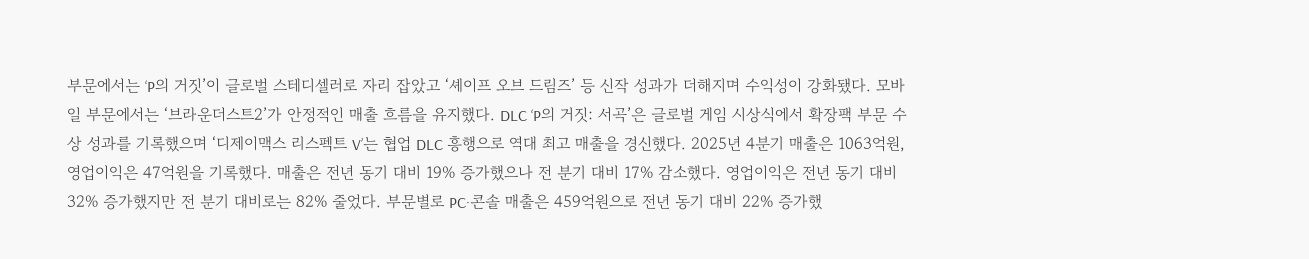부문에서는 ‘P의 거짓’이 글로벌 스테디셀러로 자리 잡았고 ‘셰이프 오브 드림즈’ 등 신작 성과가 더해지며 수익성이 강화됐다. 모바일 부문에서는 ‘브라운더스트2’가 안정적인 매출 흐름을 유지했다. DLC ‘P의 거짓: 서곡’은 글로벌 게임 시상식에서 확장팩 부문 수상 성과를 기록했으며 ‘디제이맥스 리스펙트 V’는 협업 DLC 흥행으로 역대 최고 매출을 경신했다. 2025년 4분기 매출은 1063억원, 영업이익은 47억원을 기록했다. 매출은 전년 동기 대비 19% 증가했으나 전 분기 대비 17% 감소했다. 영업이익은 전년 동기 대비 32% 증가했지만 전 분기 대비로는 82% 줄었다. 부문별로 PC·콘솔 매출은 459억원으로 전년 동기 대비 22% 증가했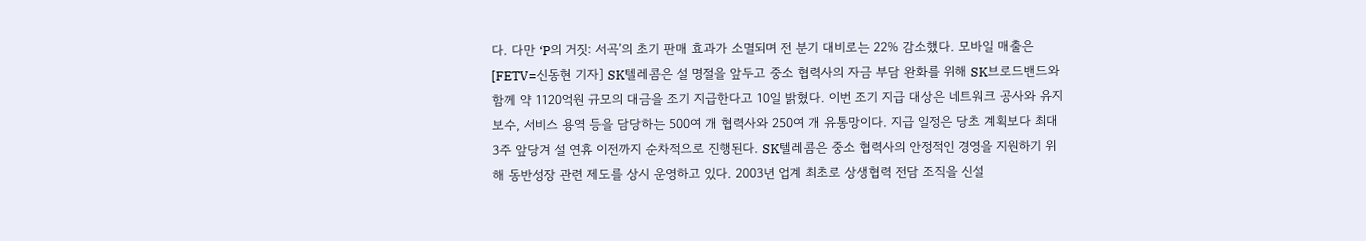다. 다만 ‘P의 거짓: 서곡’의 초기 판매 효과가 소멸되며 전 분기 대비로는 22% 감소했다. 모바일 매출은
[FETV=신동현 기자] SK텔레콤은 설 명절을 앞두고 중소 협력사의 자금 부담 완화를 위해 SK브로드밴드와 함께 약 1120억원 규모의 대금을 조기 지급한다고 10일 밝혔다. 이번 조기 지급 대상은 네트워크 공사와 유지보수, 서비스 용역 등을 담당하는 500여 개 협력사와 250여 개 유통망이다. 지급 일정은 당초 계획보다 최대 3주 앞당겨 설 연휴 이전까지 순차적으로 진행된다. SK텔레콤은 중소 협력사의 안정적인 경영을 지원하기 위해 동반성장 관련 제도를 상시 운영하고 있다. 2003년 업계 최초로 상생협력 전담 조직을 신설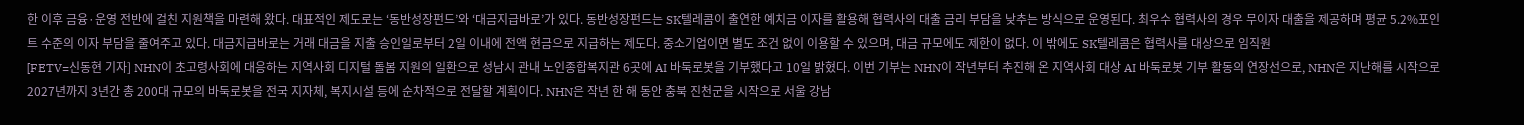한 이후 금융·운영 전반에 걸친 지원책을 마련해 왔다. 대표적인 제도로는 ‘동반성장펀드’와 ‘대금지급바로’가 있다. 동반성장펀드는 SK텔레콤이 출연한 예치금 이자를 활용해 협력사의 대출 금리 부담을 낮추는 방식으로 운영된다. 최우수 협력사의 경우 무이자 대출을 제공하며 평균 5.2%포인트 수준의 이자 부담을 줄여주고 있다. 대금지급바로는 거래 대금을 지출 승인일로부터 2일 이내에 전액 현금으로 지급하는 제도다. 중소기업이면 별도 조건 없이 이용할 수 있으며, 대금 규모에도 제한이 없다. 이 밖에도 SK텔레콤은 협력사를 대상으로 임직원
[FETV=신동현 기자] NHN이 초고령사회에 대응하는 지역사회 디지털 돌봄 지원의 일환으로 성남시 관내 노인종합복지관 6곳에 AI 바둑로봇을 기부했다고 10일 밝혔다. 이번 기부는 NHN이 작년부터 추진해 온 지역사회 대상 AI 바둑로봇 기부 활동의 연장선으로, NHN은 지난해를 시작으로 2027년까지 3년간 총 200대 규모의 바둑로봇을 전국 지자체, 복지시설 등에 순차적으로 전달할 계획이다. NHN은 작년 한 해 동안 충북 진천군을 시작으로 서울 강남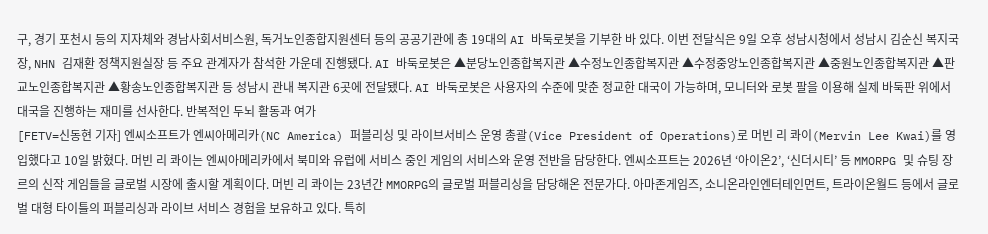구, 경기 포천시 등의 지자체와 경남사회서비스원, 독거노인종합지원센터 등의 공공기관에 총 19대의 AI 바둑로봇을 기부한 바 있다. 이번 전달식은 9일 오후 성남시청에서 성남시 김순신 복지국장, NHN 김재환 정책지원실장 등 주요 관계자가 참석한 가운데 진행됐다. AI 바둑로봇은 ▲분당노인종합복지관 ▲수정노인종합복지관 ▲수정중앙노인종합복지관 ▲중원노인종합복지관 ▲판교노인종합복지관 ▲황송노인종합복지관 등 성남시 관내 복지관 6곳에 전달됐다. AI 바둑로봇은 사용자의 수준에 맞춘 정교한 대국이 가능하며, 모니터와 로봇 팔을 이용해 실제 바둑판 위에서 대국을 진행하는 재미를 선사한다. 반복적인 두뇌 활동과 여가
[FETV=신동현 기자] 엔씨소프트가 엔씨아메리카(NC America) 퍼블리싱 및 라이브서비스 운영 총괄(Vice President of Operations)로 머빈 리 콰이(Mervin Lee Kwai)를 영입했다고 10일 밝혔다. 머빈 리 콰이는 엔씨아메리카에서 북미와 유럽에 서비스 중인 게임의 서비스와 운영 전반을 담당한다. 엔씨소프트는 2026년 ‘아이온2’, ‘신더시티’ 등 MMORPG 및 슈팅 장르의 신작 게임들을 글로벌 시장에 출시할 계획이다. 머빈 리 콰이는 23년간 MMORPG의 글로벌 퍼블리싱을 담당해온 전문가다. 아마존게임즈, 소니온라인엔터테인먼트, 트라이온월드 등에서 글로벌 대형 타이틀의 퍼블리싱과 라이브 서비스 경험을 보유하고 있다. 특히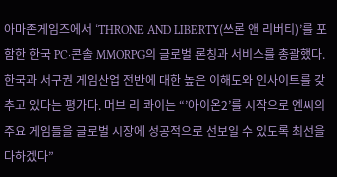아마존게임즈에서 ‘THRONE AND LIBERTY(쓰론 앤 리버티)’를 포함한 한국 PC∙콘솔 MMORPG의 글로벌 론칭과 서비스를 총괄했다. 한국과 서구권 게임산업 전반에 대한 높은 이해도와 인사이트를 갖추고 있다는 평가다. 머브 리 콰이는 “’아이온2’를 시작으로 엔씨의 주요 게임들을 글로벌 시장에 성공적으로 선보일 수 있도록 최선을 다하겠다”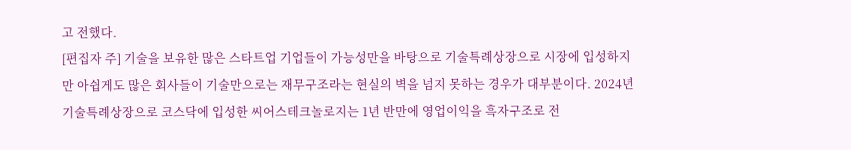고 전했다.
[편집자 주] 기술을 보유한 많은 스타트업 기업들이 가능성만을 바탕으로 기술특례상장으로 시장에 입성하지만 아쉽게도 많은 회사들이 기술만으로는 재무구조라는 현실의 벽을 넘지 못하는 경우가 대부분이다. 2024년 기술특례상장으로 코스닥에 입성한 씨어스테크놀로지는 1년 반만에 영업이익을 흑자구조로 전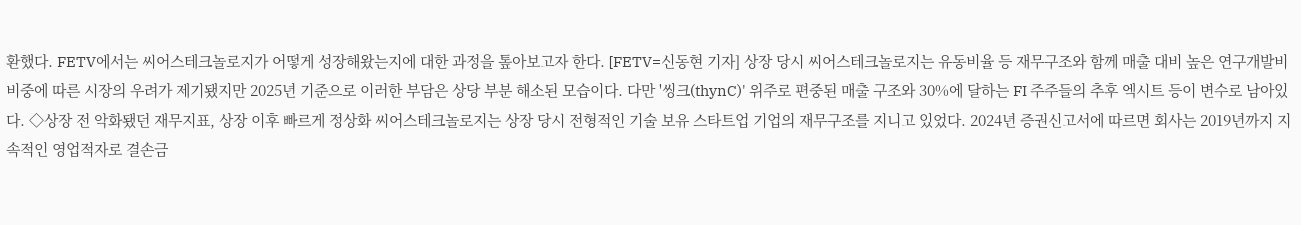환했다. FETV에서는 씨어스테크놀로지가 어떻게 성장해왔는지에 대한 과정을 톺아보고자 한다. [FETV=신동현 기자] 상장 당시 씨어스테크놀로지는 유동비율 등 재무구조와 함께 매출 대비 높은 연구개발비 비중에 따른 시장의 우려가 제기됐지만 2025년 기준으로 이러한 부담은 상당 부분 해소된 모습이다. 다만 '씽크(thynC)' 위주로 편중된 매출 구조와 30%에 달하는 FI 주주들의 추후 엑시트 등이 변수로 남아있다. ◇상장 전 악화됐던 재무지표, 상장 이후 빠르게 정상화 씨어스테크놀로지는 상장 당시 전형적인 기술 보유 스타트업 기업의 재무구조를 지니고 있었다. 2024년 증권신고서에 따르면 회사는 2019년까지 지속적인 영업적자로 결손금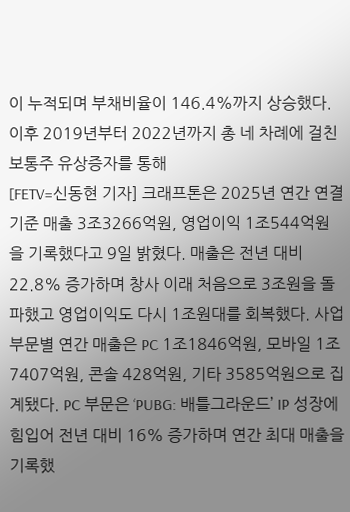이 누적되며 부채비율이 146.4%까지 상승했다. 이후 2019년부터 2022년까지 총 네 차례에 걸친 보통주 유상증자를 통해
[FETV=신동현 기자] 크래프톤은 2025년 연간 연결 기준 매출 3조3266억원, 영업이익 1조544억원을 기록했다고 9일 밝혔다. 매출은 전년 대비 22.8% 증가하며 창사 이래 처음으로 3조원을 돌파했고 영업이익도 다시 1조원대를 회복했다. 사업 부문별 연간 매출은 PC 1조1846억원, 모바일 1조7407억원, 콘솔 428억원, 기타 3585억원으로 집계됐다. PC 부문은 ‘PUBG: 배틀그라운드’ IP 성장에 힘입어 전년 대비 16% 증가하며 연간 최대 매출을 기록했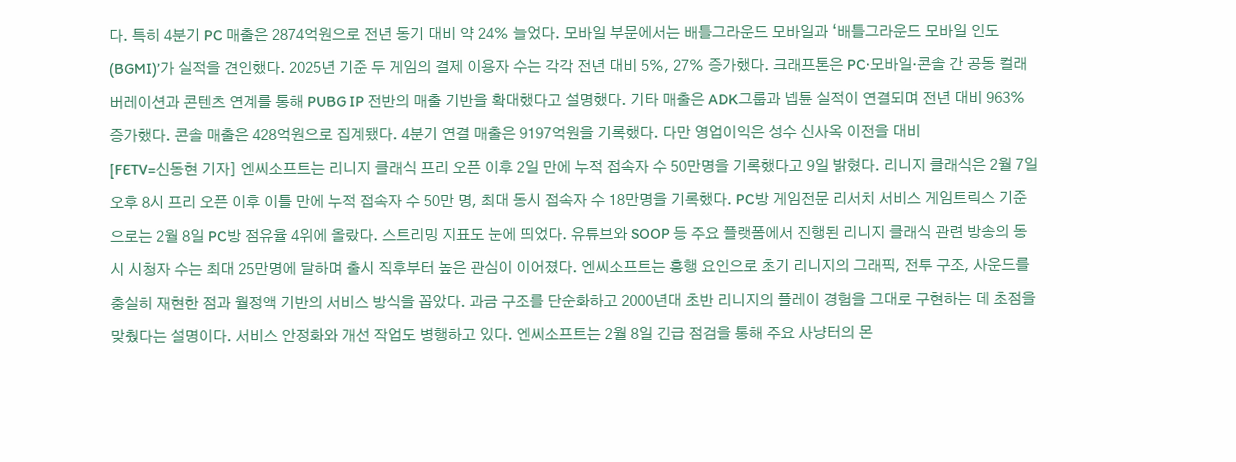다. 특히 4분기 PC 매출은 2874억원으로 전년 동기 대비 약 24% 늘었다. 모바일 부문에서는 배틀그라운드 모바일과 ‘배틀그라운드 모바일 인도(BGMI)’가 실적을 견인했다. 2025년 기준 두 게임의 결제 이용자 수는 각각 전년 대비 5%, 27% 증가했다. 크래프톤은 PC·모바일·콘솔 간 공동 컬래버레이션과 콘텐츠 연계를 통해 PUBG IP 전반의 매출 기반을 확대했다고 설명했다. 기타 매출은 ADK그룹과 넵튠 실적이 연결되며 전년 대비 963% 증가했다. 콘솔 매출은 428억원으로 집계됐다. 4분기 연결 매출은 9197억원을 기록했다. 다만 영업이익은 성수 신사옥 이전을 대비
[FETV=신동현 기자] 엔씨소프트는 리니지 클래식 프리 오픈 이후 2일 만에 누적 접속자 수 50만명을 기록했다고 9일 밝혔다. 리니지 클래식은 2월 7일 오후 8시 프리 오픈 이후 이틀 만에 누적 접속자 수 50만 명, 최대 동시 접속자 수 18만명을 기록했다. PC방 게임전문 리서치 서비스 게임트릭스 기준으로는 2월 8일 PC방 점유율 4위에 올랐다. 스트리밍 지표도 눈에 띄었다. 유튜브와 SOOP 등 주요 플랫폼에서 진행된 리니지 클래식 관련 방송의 동시 시청자 수는 최대 25만명에 달하며 출시 직후부터 높은 관심이 이어졌다. 엔씨소프트는 흥행 요인으로 초기 리니지의 그래픽, 전투 구조, 사운드를 충실히 재현한 점과 월정액 기반의 서비스 방식을 꼽았다. 과금 구조를 단순화하고 2000년대 초반 리니지의 플레이 경험을 그대로 구현하는 데 초점을 맞췄다는 설명이다. 서비스 안정화와 개선 작업도 병행하고 있다. 엔씨소프트는 2월 8일 긴급 점검을 통해 주요 사냥터의 몬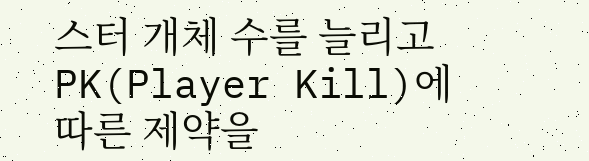스터 개체 수를 늘리고 PK(Player Kill)에 따른 제약을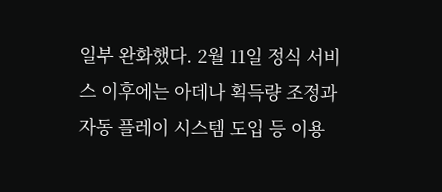일부 완화했다. 2월 11일 정식 서비스 이후에는 아데나 획득량 조정과 자동 플레이 시스템 도입 등 이용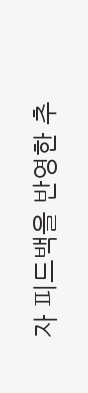자 피드백을 반영한 추